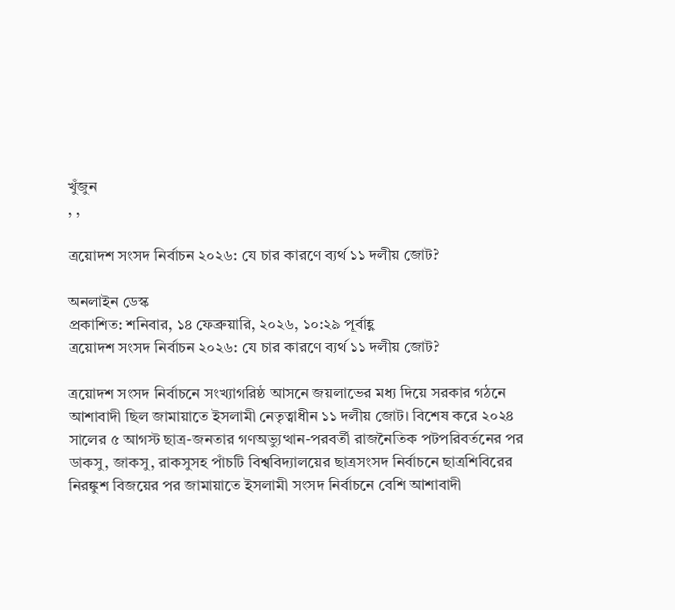খুঁজুন
, ,

ত্রয়োদশ সংসদ নির্বাচন ২০২৬: যে চার কারণে ব্যর্থ ১১ দলীয় জোট?

অনলাইন ডেস্ক
প্রকাশিত: শনিবার, ১৪ ফেব্রুয়ারি, ২০২৬, ১০:২৯ পূর্বাহ্ণ
ত্রয়োদশ সংসদ নির্বাচন ২০২৬: যে চার কারণে ব্যর্থ ১১ দলীয় জোট?

ত্রয়োদশ সংসদ নির্বাচনে সংখ্যাগরিষ্ঠ আসনে জয়লাভের মধ্য দিয়ে সরকার গঠনে আশাবাদী ছিল জামায়াতে ইসলামী নেতৃত্বাধীন ১১ দলীয় জোট। বিশেষ করে ২০২৪ সালের ৫ আগস্ট ছাত্র-জনতার গণঅভ্যুত্থান-পরবর্তী রাজনৈতিক পটপরিবর্তনের পর ডাকসু, জাকসু, রাকসুসহ পাঁচটি বিশ্ববিদ্যালয়ের ছাত্রসংসদ নির্বাচনে ছাত্রশিবিরের নিরঙ্কুশ বিজয়ের পর জামায়াতে ইসলামী সংসদ নির্বাচনে বেশি আশাবাদী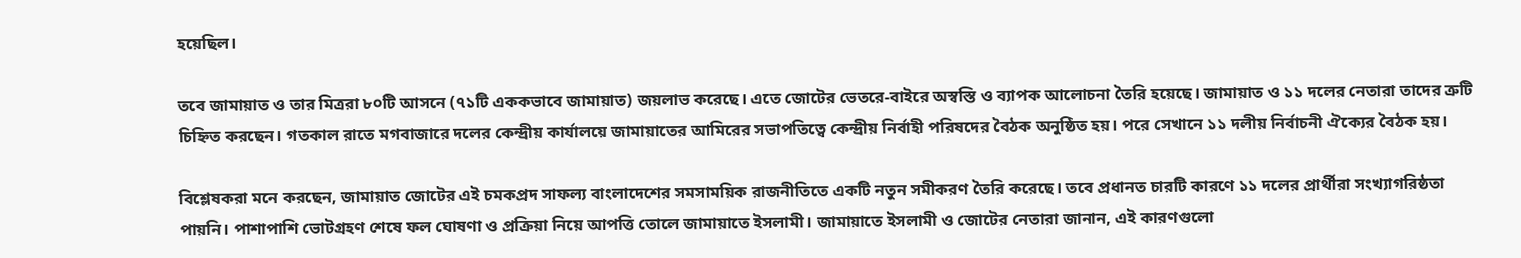হয়েছিল।

তবে জামায়াত ও তার মিত্ররা ৮০টি আসনে (৭১টি এককভাবে জামায়াত) জয়লাভ করেছে। এতে জোটের ভেতরে-বাইরে অস্বস্তি ও ব্যাপক আলোচনা তৈরি হয়েছে। জামায়াত ও ১১ দলের নেতারা তাদের ত্রুটি চিহ্নিত করছেন। গতকাল রাতে মগবাজারে দলের কেন্দ্রীয় কার্যালয়ে জামায়াতের আমিরের সভাপতিত্বে কেন্দ্রীয় নির্বাহী পরিষদের বৈঠক অনুষ্ঠিত হয়। পরে সেখানে ১১ দলীয় নির্বাচনী ঐক্যের বৈঠক হয়।

বিশ্লেষকরা মনে করছেন, জামায়াত জোটের এই চমকপ্রদ সাফল্য বাংলাদেশের সমসাময়িক রাজনীতিতে একটি নতুন সমীকরণ তৈরি করেছে। তবে প্রধানত চারটি কারণে ১১ দলের প্রার্থীরা সংখ্যাগরিষ্ঠতা পায়নি। পাশাপাশি ভোটগ্রহণ শেষে ফল ঘোষণা ও প্রক্রিয়া নিয়ে আপত্তি তোলে জামায়াতে ইসলামী। জামায়াতে ইসলামী ও জোটের নেতারা জানান, এই কারণগুলো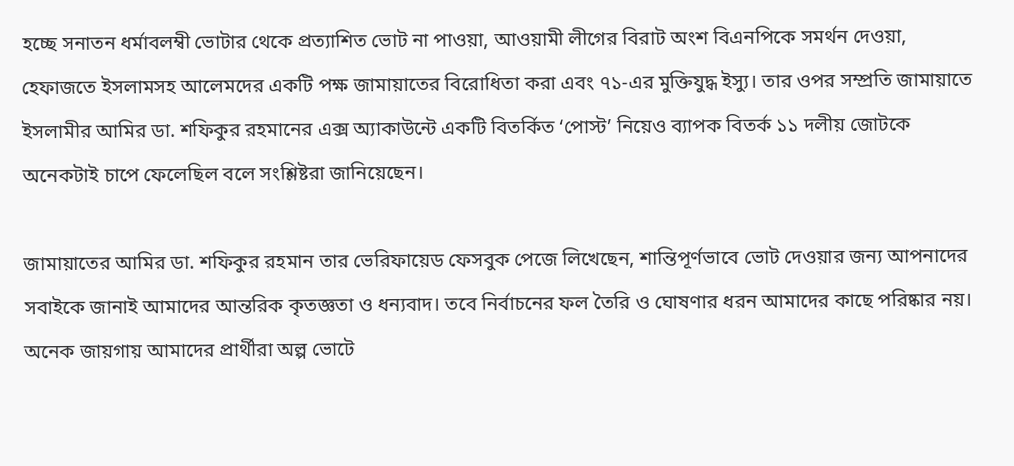হচ্ছে সনাতন ধর্মাবলম্বী ভোটার থেকে প্রত্যাশিত ভোট না পাওয়া, আওয়ামী লীগের বিরাট অংশ বিএনপিকে সমর্থন দেওয়া, হেফাজতে ইসলামসহ আলেমদের একটি পক্ষ জামায়াতের বিরোধিতা করা এবং ৭১-এর মুক্তিযুদ্ধ ইস্যু। তার ওপর সম্প্রতি জামায়াতে ইসলামীর আমির ডা. শফিকুর রহমানের এক্স অ্যাকাউন্টে একটি বিতর্কিত ‘পোস্ট’ নিয়েও ব্যাপক বিতর্ক ১১ দলীয় জোটকে অনেকটাই চাপে ফেলেছিল বলে সংশ্লিষ্টরা জানিয়েছেন।

জামায়াতের আমির ডা. শফিকুর রহমান তার ভেরিফায়েড ফেসবুক পেজে লিখেছেন, শান্তিপূর্ণভাবে ভোট দেওয়ার জন্য আপনাদের সবাইকে জানাই আমাদের আন্তরিক কৃতজ্ঞতা ও ধন্যবাদ। তবে নির্বাচনের ফল তৈরি ও ঘোষণার ধরন আমাদের কাছে পরিষ্কার নয়। অনেক জায়গায় আমাদের প্রার্থীরা অল্প ভোটে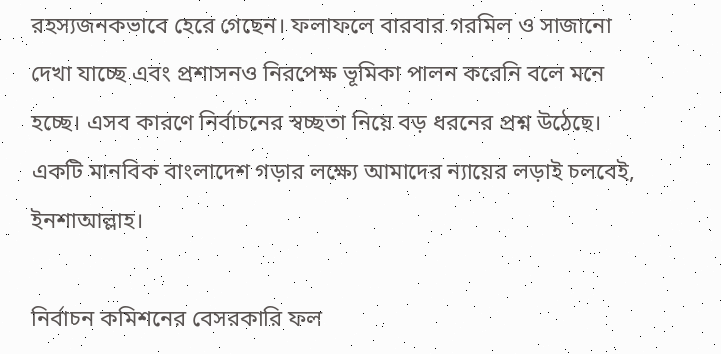রহস্যজনকভাবে হেরে গেছেন। ফলাফলে বারবার গরমিল ও সাজানো দেখা যাচ্ছে এবং প্রশাসনও নিরপেক্ষ ভূমিকা পালন করেনি বলে মনে হচ্ছে। এসব কারণে নির্বাচনের স্বচ্ছতা নিয়ে বড় ধরনের প্রশ্ন উঠেছে। একটি মানবিক বাংলাদেশ গড়ার লক্ষ্যে আমাদের ন্যায়ের লড়াই চলবেই, ইনশাআল্লাহ।

নির্বাচন কমিশনের বেসরকারি ফল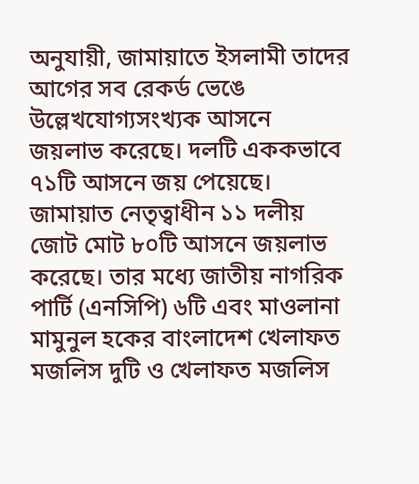অনুযায়ী, জামায়াতে ইসলামী তাদের আগের সব রেকর্ড ভেঙে উল্লেখযোগ্যসংখ্যক আসনে জয়লাভ করেছে। দলটি এককভাবে ৭১টি আসনে জয় পেয়েছে। জামায়াত নেতৃত্বাধীন ১১ দলীয় জোট মোট ৮০টি আসনে জয়লাভ করেছে। তার মধ্যে জাতীয় নাগরিক পার্টি (এনসিপি) ৬টি এবং মাওলানা মামুনুল হকের বাংলাদেশ খেলাফত মজলিস দুটি ও খেলাফত মজলিস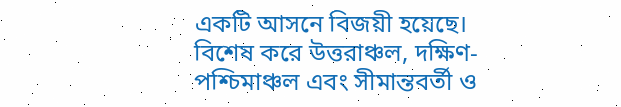একটি আসনে বিজয়ী হয়েছে। বিশেষ করে উত্তরাঞ্চল, দক্ষিণ-পশ্চিমাঞ্চল এবং সীমান্তবর্তী ও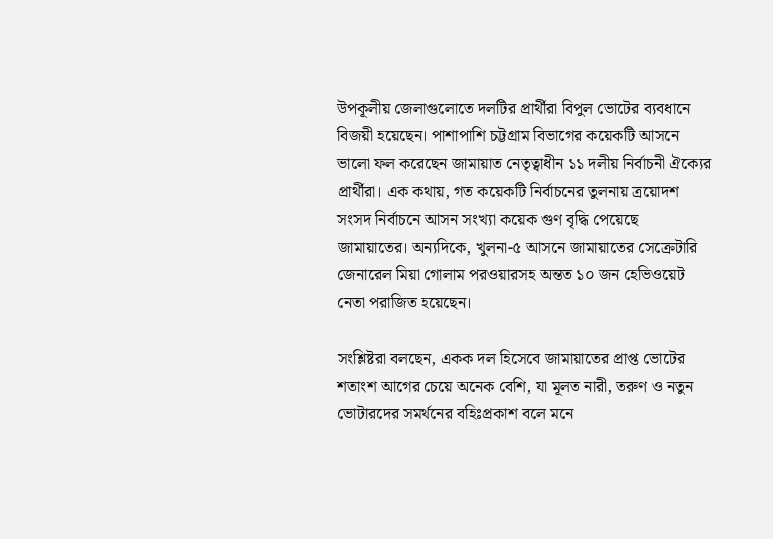উপকূলীয় জেলাগুলোতে দলটির প্রার্থীরা বিপুল ভোটের ব্যবধানে বিজয়ী হয়েছেন। পাশাপাশি চট্টগ্রাম বিভাগের কয়েকটি আসনে ভালো ফল করেছেন জামায়াত নেতৃত্বাধীন ১১ দলীয় নির্বাচনী ঐক্যের প্রার্থীরা। এক কথায়, গত কয়েকটি নির্বাচনের তুলনায় ত্রয়োদশ সংসদ নির্বাচনে আসন সংখ্যা কয়েক গুণ বৃদ্ধি পেয়েছে জামায়াতের। অন্যদিকে, খুলনা-৫ আসনে জামায়াতের সেক্রেটারি জেনারেল মিয়া গোলাম পরওয়ারসহ অন্তত ১০ জন হেভিওয়েট নেতা পরাজিত হয়েছেন।

সংশ্লিষ্টরা বলছেন, একক দল হিসেবে জামায়াতের প্রাপ্ত ভোটের শতাংশ আগের চেয়ে অনেক বেশি, যা মূলত নারী, তরুণ ও নতুন ভোটারদের সমর্থনের বহিঃপ্রকাশ বলে মনে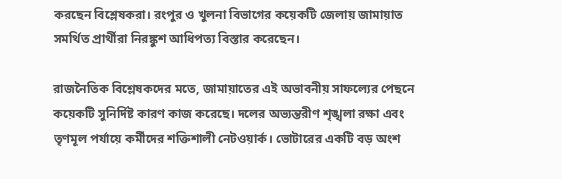করছেন বিশ্লেষকরা। রংপুর ও খুলনা বিভাগের কয়েকটি জেলায় জামায়াত সমর্থিত প্রার্থীরা নিরঙ্কুশ আধিপত্য বিস্তার করেছেন।

রাজনৈতিক বিশ্লেষকদের মতে, জামায়াতের এই অভাবনীয় সাফল্যের পেছনে কয়েকটি সুনির্দিষ্ট কারণ কাজ করেছে। দলের অভ্যন্তরীণ শৃঙ্খলা রক্ষা এবং তৃণমূল পর্যায়ে কর্মীদের শক্তিশালী নেটওয়ার্ক। ভোটারের একটি বড় অংশ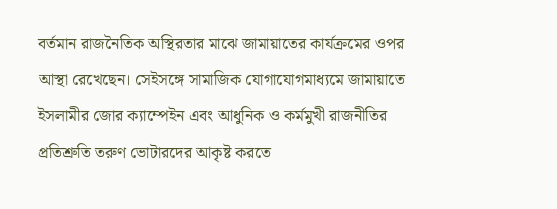বর্তমান রাজনৈতিক অস্থিরতার মাঝে জামায়াতের কার্যক্রমের ওপর আস্থা রেখেছেন। সেইসঙ্গে সামাজিক যোগাযোগমাধ্যমে জামায়াতে ইসলামীর জোর ক্যাম্পেইন এবং আধুনিক ও কর্মমুখী রাজনীতির প্রতিশ্রুতি তরুণ ভোটারদের আকৃষ্ট করতে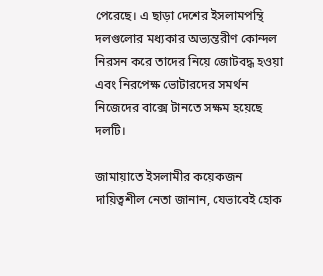পেরেছে। এ ছাড়া দেশের ইসলামপন্থি দলগুলোর মধ্যকার অভ্যন্তরীণ কোন্দল নিরসন করে তাদের নিয়ে জোটবদ্ধ হওয়া এবং নিরপেক্ষ ভোটারদের সমর্থন নিজেদের বাক্সে টানতে সক্ষম হয়েছে দলটি।

জামায়াতে ইসলামীর কয়েকজন দায়িত্বশীল নেতা জানান, যেভাবেই হোক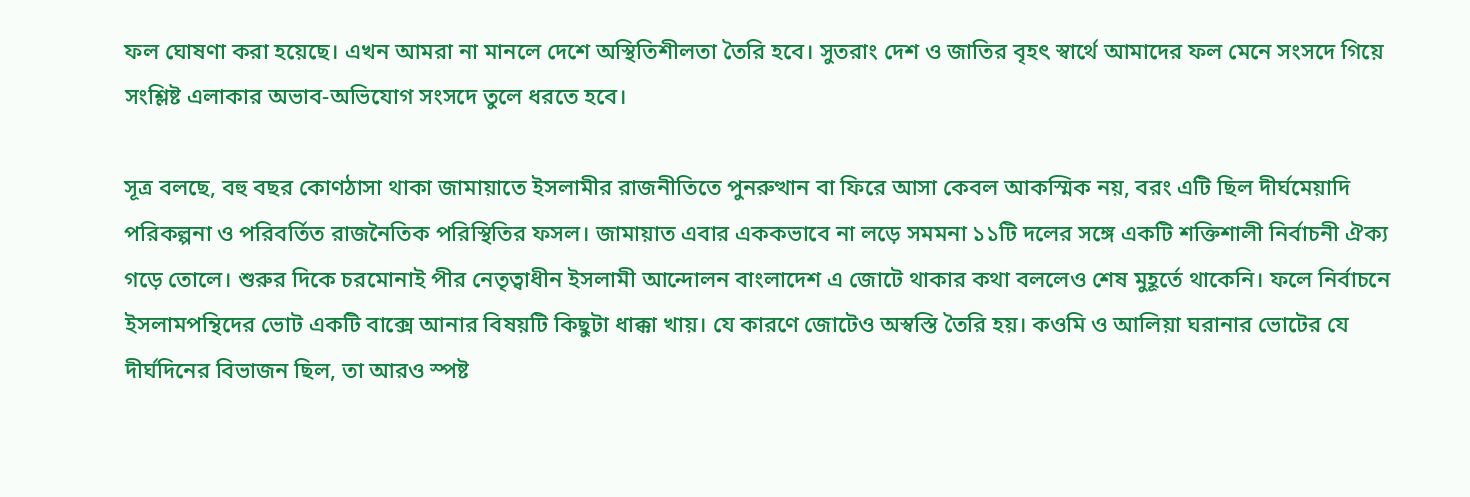ফল ঘোষণা করা হয়েছে। এখন আমরা না মানলে দেশে অস্থিতিশীলতা তৈরি হবে। সুতরাং দেশ ও জাতির বৃহৎ স্বার্থে আমাদের ফল মেনে সংসদে গিয়ে সংশ্লিষ্ট এলাকার অভাব-অভিযোগ সংসদে তুলে ধরতে হবে।

সূত্র বলছে, বহু বছর কোণঠাসা থাকা জামায়াতে ইসলামীর রাজনীতিতে পুনরুত্থান বা ফিরে আসা কেবল আকস্মিক নয়, বরং এটি ছিল দীর্ঘমেয়াদি পরিকল্পনা ও পরিবর্তিত রাজনৈতিক পরিস্থিতির ফসল। জামায়াত এবার এককভাবে না লড়ে সমমনা ১১টি দলের সঙ্গে একটি শক্তিশালী নির্বাচনী ঐক্য গড়ে তোলে। শুরুর দিকে চরমোনাই পীর নেতৃত্বাধীন ইসলামী আন্দোলন বাংলাদেশ এ জোটে থাকার কথা বললেও শেষ মুহূর্তে থাকেনি। ফলে নির্বাচনে ইসলামপন্থিদের ভোট একটি বাক্সে আনার বিষয়টি কিছুটা ধাক্কা খায়। যে কারণে জোটেও অস্বস্তি তৈরি হয়। কওমি ও আলিয়া ঘরানার ভোটের যে দীর্ঘদিনের বিভাজন ছিল, তা আরও স্পষ্ট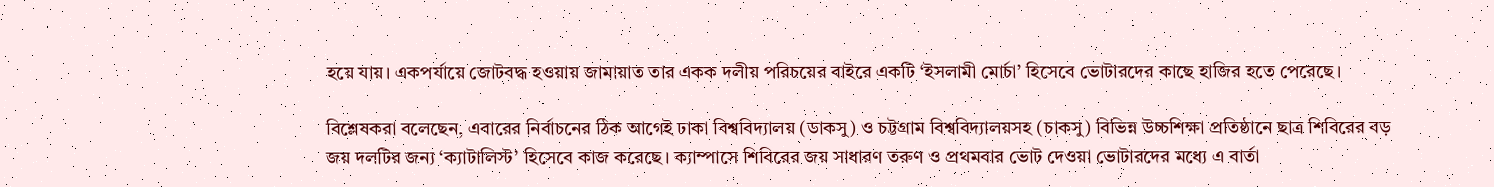হয়ে যায়। একপর্যায়ে জোটবদ্ধ হওয়ায় জামায়াত তার একক দলীয় পরিচয়ের বাইরে একটি ‘ইসলামী মোর্চা’ হিসেবে ভোটারদের কাছে হাজির হতে পেরেছে।

বিশ্লেষকরা বলেছেন, এবারের নির্বাচনের ঠিক আগেই ঢাকা বিশ্ববিদ্যালয় (ডাকসু) ও চট্টগ্রাম বিশ্ববিদ্যালয়সহ (চাকসু) বিভিন্ন উচ্চশিক্ষা প্রতিষ্ঠানে ছাত্র শিবিরের বড় জয় দলটির জন্য ‘ক্যাটালিস্ট’ হিসেবে কাজ করেছে। ক্যাম্পাসে শিবিরের জয় সাধারণ তরুণ ও প্রথমবার ভোট দেওয়া ভোটারদের মধ্যে এ বার্তা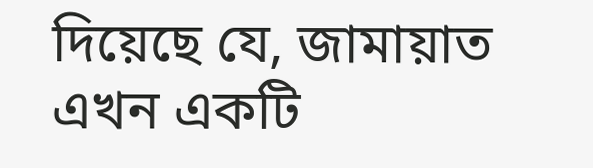দিয়েছে যে, জামায়াত এখন একটি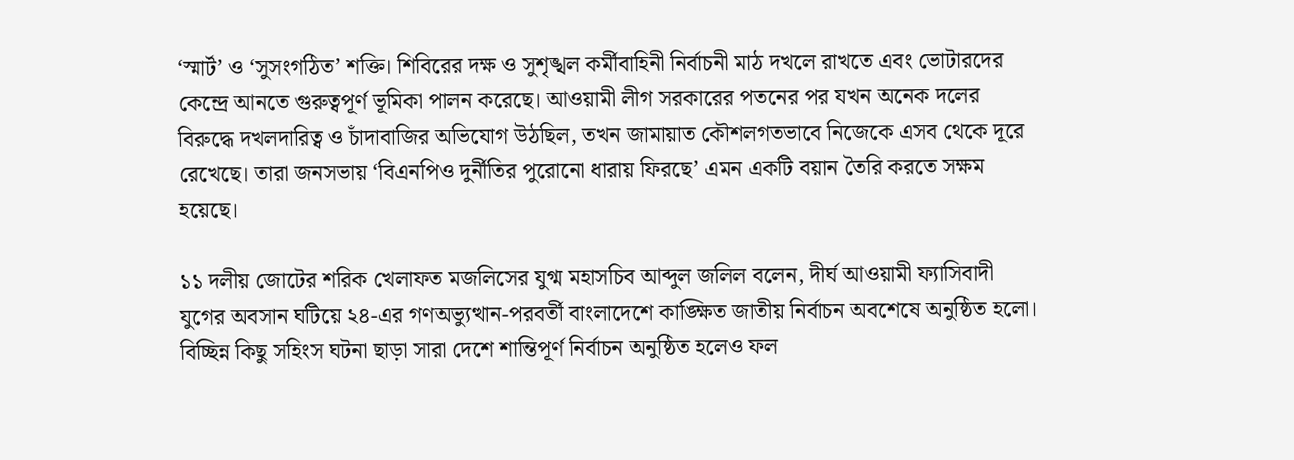‘স্মার্ট’ ও ‘সুসংগঠিত’ শক্তি। শিবিরের দক্ষ ও সুশৃঙ্খল কর্মীবাহিনী নির্বাচনী মাঠ দখলে রাখতে এবং ভোটারদের কেন্দ্রে আনতে গুরুত্বপূর্ণ ভূমিকা পালন করেছে। আওয়ামী লীগ সরকারের পতনের পর যখন অনেক দলের বিরুদ্ধে দখলদারিত্ব ও চাঁদাবাজির অভিযোগ উঠছিল, তখন জামায়াত কৌশলগতভাবে নিজেকে এসব থেকে দূরে রেখেছে। তারা জনসভায় ‘বিএনপিও দুর্নীতির পুরোনো ধারায় ফিরছে’ এমন একটি বয়ান তৈরি করতে সক্ষম হয়েছে।

১১ দলীয় জোটের শরিক খেলাফত মজলিসের যুগ্ম মহাসচিব আব্দুল জলিল বলেন, দীর্ঘ আওয়ামী ফ্যাসিবাদী যুগের অবসান ঘটিয়ে ২৪-এর গণঅভ্যুত্থান-পরবর্তী বাংলাদেশে কাঙ্ক্ষিত জাতীয় নির্বাচন অবশেষে অনুষ্ঠিত হলো। বিচ্ছিন্ন কিছু সহিংস ঘটনা ছাড়া সারা দেশে শান্তিপূর্ণ নির্বাচন অনুষ্ঠিত হলেও ফল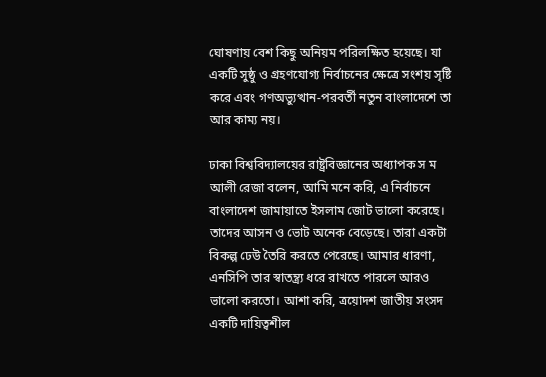ঘোষণায় বেশ কিছু অনিয়ম পরিলক্ষিত হয়েছে। যা একটি সুষ্ঠু ও গ্রহণযোগ্য নির্বাচনের ক্ষেত্রে সংশয় সৃষ্টি করে এবং গণঅভ্যুত্থান-পরবর্তী নতুন বাংলাদেশে তা আর কাম্য নয়।

ঢাকা বিশ্ববিদ্যালয়ের রাষ্ট্রবিজ্ঞানের অধ্যাপক স ম আলী রেজা বলেন, আমি মনে করি, এ নির্বাচনে বাংলাদেশ জামায়াতে ইসলাম জোট ভালো করেছে। তাদের আসন ও ভোট অনেক বেড়েছে। তারা একটা বিকল্প ঢেউ তৈরি করতে পেরেছে। আমার ধারণা, এনসিপি তার স্বাতন্ত্র্য ধরে রাখতে পারলে আরও ভালো করতো। আশা করি, ত্রয়োদশ জাতীয় সংসদ একটি দায়িত্বশীল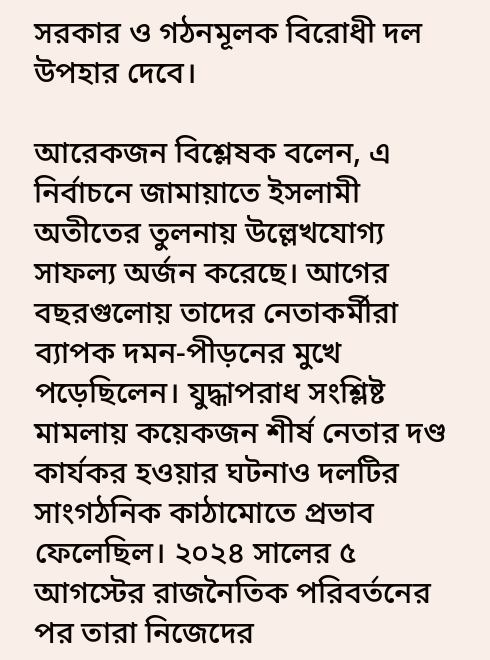সরকার ও গঠনমূলক বিরোধী দল উপহার দেবে।

আরেকজন বিশ্লেষক বলেন, এ নির্বাচনে জামায়াতে ইসলামী অতীতের তুলনায় উল্লেখযোগ্য সাফল্য অর্জন করেছে। আগের বছরগুলোয় তাদের নেতাকর্মীরা ব্যাপক দমন-পীড়নের মুখে পড়েছিলেন। যুদ্ধাপরাধ সংশ্লিষ্ট মামলায় কয়েকজন শীর্ষ নেতার দণ্ড কার্যকর হওয়ার ঘটনাও দলটির সাংগঠনিক কাঠামোতে প্রভাব ফেলেছিল। ২০২৪ সালের ৫ আগস্টের রাজনৈতিক পরিবর্তনের পর তারা নিজেদের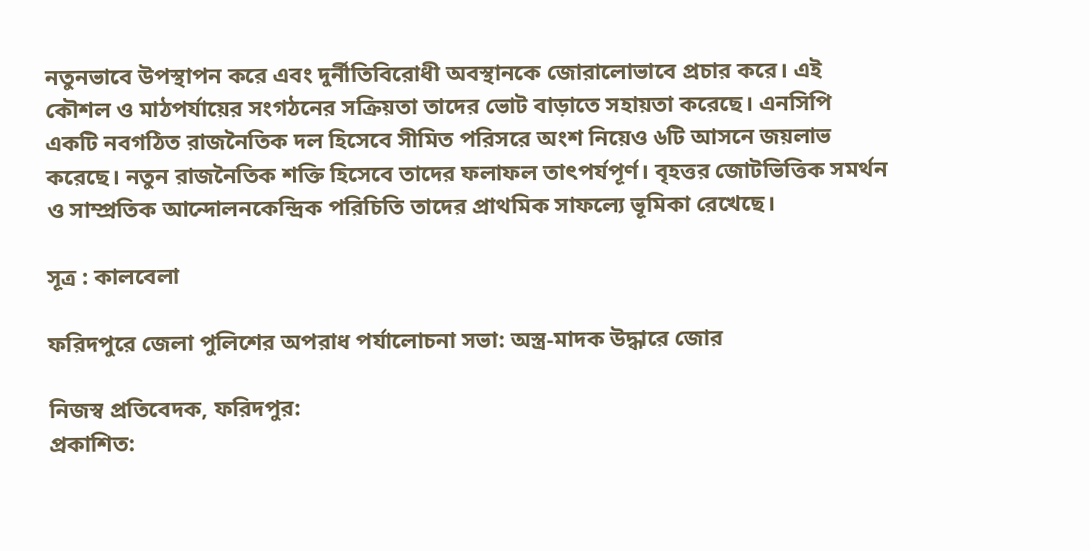নতুনভাবে উপস্থাপন করে এবং দুর্নীতিবিরোধী অবস্থানকে জোরালোভাবে প্রচার করে। এই কৌশল ও মাঠপর্যায়ের সংগঠনের সক্রিয়তা তাদের ভোট বাড়াতে সহায়তা করেছে। এনসিপি একটি নবগঠিত রাজনৈতিক দল হিসেবে সীমিত পরিসরে অংশ নিয়েও ৬টি আসনে জয়লাভ করেছে। নতুন রাজনৈতিক শক্তি হিসেবে তাদের ফলাফল তাৎপর্যপূর্ণ। বৃহত্তর জোটভিত্তিক সমর্থন ও সাম্প্রতিক আন্দোলনকেন্দ্রিক পরিচিতি তাদের প্রাথমিক সাফল্যে ভূমিকা রেখেছে।

সূত্র : কালবেলা

ফরিদপুরে জেলা পুলিশের অপরাধ পর্যালোচনা সভা: অস্ত্র-মাদক উদ্ধারে জোর

নিজস্ব প্রতিবেদক, ফরিদপুর:
প্রকাশিত: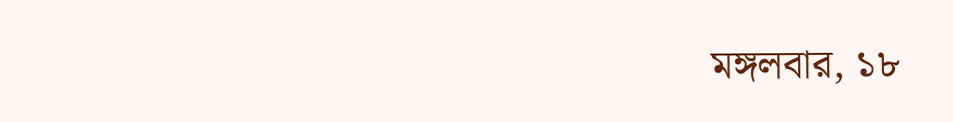মঙ্গলবার, ১৮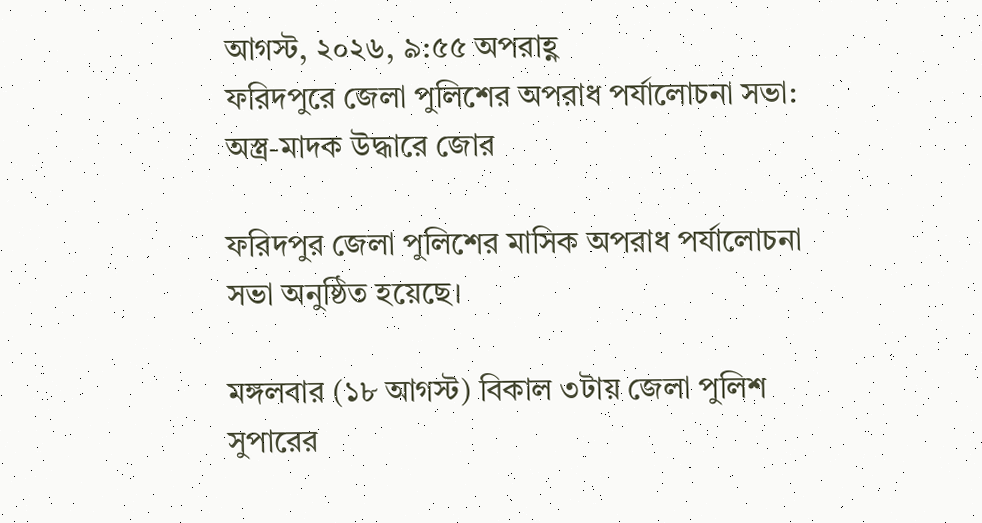আগস্ট, ২০২৬, ৯:৫৫ অপরাহ্ণ
ফরিদপুরে জেলা পুলিশের অপরাধ পর্যালোচনা সভা: অস্ত্র-মাদক উদ্ধারে জোর

ফরিদপুর জেলা পুলিশের মাসিক অপরাধ পর্যালোচনা সভা অনুষ্ঠিত হয়েছে।

মঙ্গলবার (১৮ আগস্ট) বিকাল ৩টায় জেলা পুলিশ সুপারের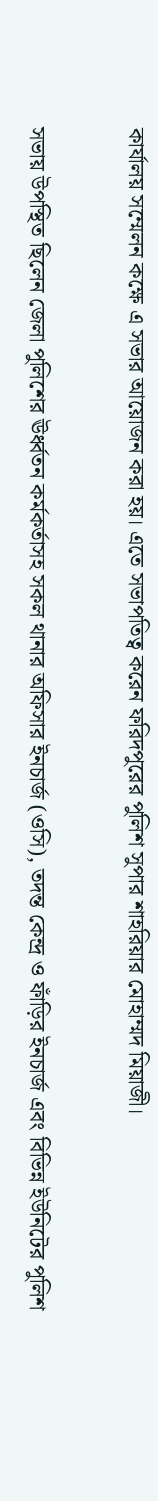কার্যালয় সম্মেলন কক্ষে এ সভার আয়োজন করা হয়। এতে সভাপতিত্ব করেন ফরিদপুরের পুলিশ সুপার শাহরিয়ার মোহাম্মদ মিয়াজী।

সভায় উপস্থিত ছিলেন জেলা পুলিশের ঊর্ধ্বতন কর্মকর্তাসহ সকল থানার অফিসার ইনচার্জ (ওসি), তদন্ত কেন্দ্র ও ফাঁড়ির ইনচার্জ এবং বিভিন্ন ইউনিটের পুলিশ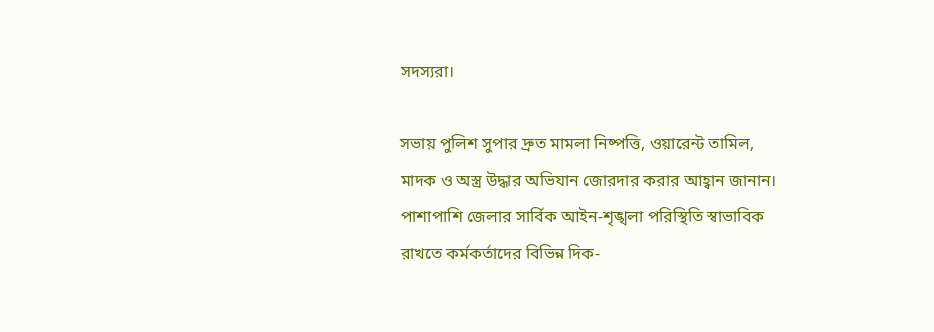সদস্যরা।

সভায় পুলিশ সুপার দ্রুত মামলা নিষ্পত্তি, ওয়ারেন্ট তামিল, মাদক ও অস্ত্র উদ্ধার অভিযান জোরদার করার আহ্বান জানান। পাশাপাশি জেলার সার্বিক আইন-শৃঙ্খলা পরিস্থিতি স্বাভাবিক রাখতে কর্মকর্তাদের বিভিন্ন দিক-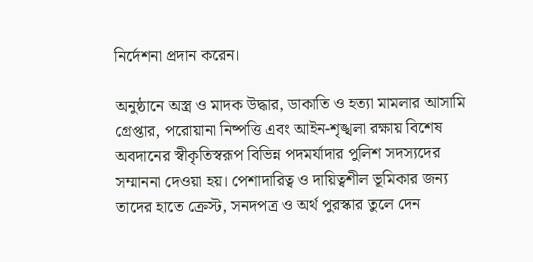নির্দেশনা প্রদান করেন।

অনুষ্ঠানে অস্ত্র ও মাদক উদ্ধার, ডাকাতি ও হত্যা মামলার আসামি গ্রেপ্তার, পরোয়ানা নিষ্পত্তি এবং আইন-শৃঙ্খলা রক্ষায় বিশেষ অবদানের স্বীকৃতিস্বরূপ বিভিন্ন পদমর্যাদার পুলিশ সদস্যদের সম্মাননা দেওয়া হয়। পেশাদারিত্ব ও দায়িত্বশীল ভূমিকার জন্য তাদের হাতে ক্রেস্ট, সনদপত্র ও অর্থ পুরস্কার তুলে দেন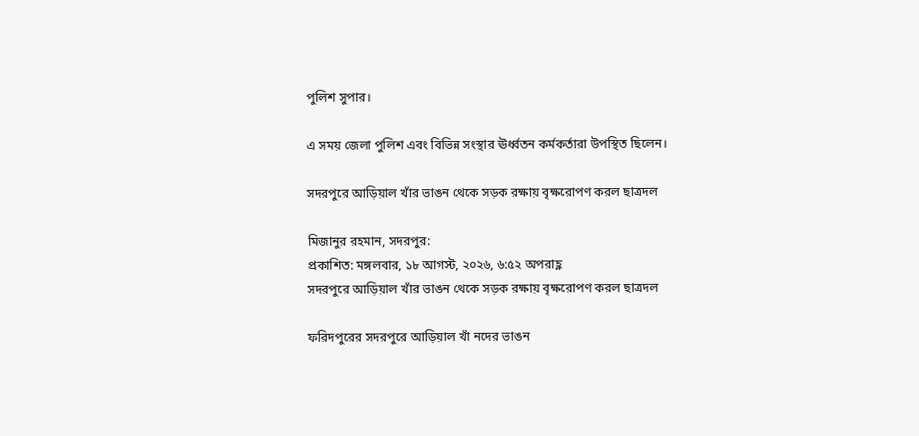পুলিশ সুপার।

এ সময় জেলা পুলিশ এবং বিভিন্ন সংস্থার ঊর্ধ্বতন কর্মকর্তারা উপস্থিত ছিলেন।

সদরপুরে আড়িয়াল খাঁর ভাঙন থেকে সড়ক রক্ষায় বৃক্ষরোপণ করল ছাত্রদল

মিজানুর রহমান, সদরপুর:
প্রকাশিত: মঙ্গলবার, ১৮ আগস্ট, ২০২৬, ৬:৫২ অপরাহ্ণ
সদরপুরে আড়িয়াল খাঁর ভাঙন থেকে সড়ক রক্ষায় বৃক্ষরোপণ করল ছাত্রদল

ফরিদপুরের সদরপুরে আড়িয়াল খাঁ নদের ভাঙন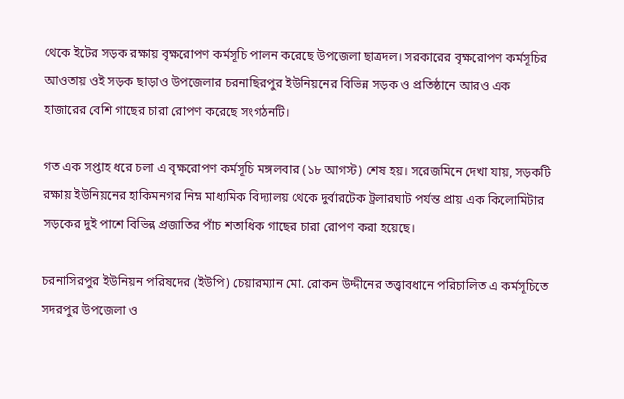থেকে ইটের সড়ক রক্ষায় বৃক্ষরোপণ কর্মসূচি পালন করেছে উপজেলা ছাত্রদল। সরকারের বৃক্ষরোপণ কর্মসূচির আওতায় ওই সড়ক ছাড়াও উপজেলার চরনাছিরপুর ইউনিয়নের বিভিন্ন সড়ক ও প্রতিষ্ঠানে আরও এক হাজারের বেশি গাছের চারা রোপণ করেছে সংগঠনটি।

গত এক সপ্তাহ ধরে চলা এ বৃক্ষরোপণ কর্মসূচি মঙ্গলবার (১৮ আগস্ট) শেষ হয়। সরেজমিনে দেখা যায়, সড়কটি রক্ষায় ইউনিয়নের হাকিমনগর নিম্ন মাধ্যমিক বিদ্যালয় থেকে দুর্বারটেক ট্রলারঘাট পর্যন্ত প্রায় এক কিলোমিটার সড়কের দুই পাশে বিভিন্ন প্রজাতির পাঁচ শতাধিক গাছের চারা রোপণ করা হয়েছে।

চরনাসিরপুর ইউনিয়ন পরিষদের (ইউপি) চেয়ারম্যান মো. রোকন উদ্দীনের তত্ত্বাবধানে পরিচালিত এ কর্মসূচিতে সদরপুর উপজেলা ও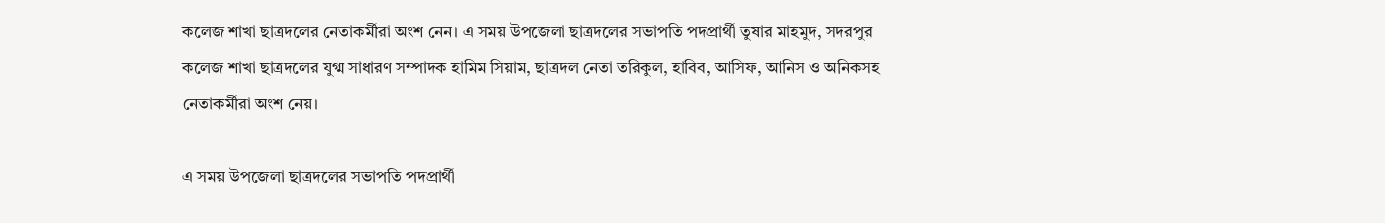কলেজ শাখা ছাত্রদলের নেতাকর্মীরা অংশ নেন। এ সময় উপজেলা ছাত্রদলের সভাপতি পদপ্রার্থী তুষার মাহমুদ, সদরপুর কলেজ শাখা ছাত্রদলের যুগ্ম সাধারণ সম্পাদক হামিম সিয়াম, ছাত্রদল নেতা তরিকুল, হাবিব, আসিফ, আনিস ও অনিকসহ নেতাকর্মীরা অংশ নেয়।

এ সময় উপজেলা ছাত্রদলের সভাপতি পদপ্রার্থী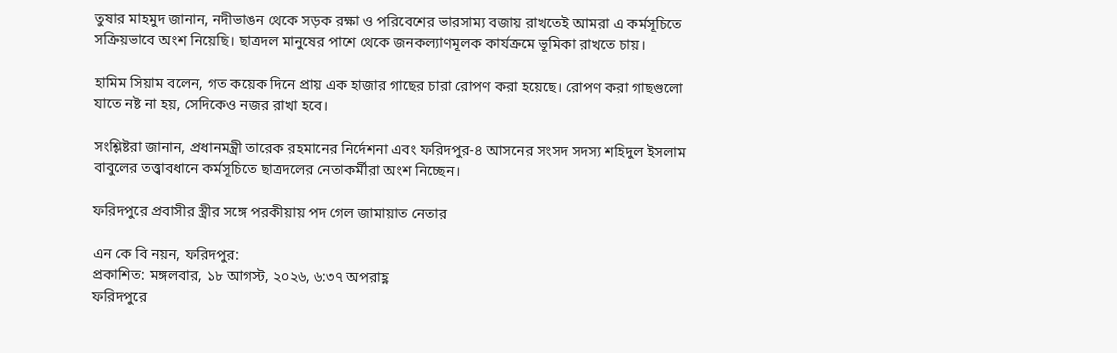তুষার মাহমুদ জানান, নদীভাঙন থেকে সড়ক রক্ষা ও পরিবেশের ভারসাম্য বজায় রাখতেই আমরা এ কর্মসূচিতে সক্রিয়ভাবে অংশ নিয়েছি। ছাত্রদল মানুষের পাশে থেকে জনকল্যাণমূলক কার্যক্রমে ভূমিকা রাখতে চায়।

হামিম সিয়াম বলেন, গত কয়েক দিনে প্রায় এক হাজার গাছের চারা রোপণ করা হয়েছে। রোপণ করা গাছগুলো যাতে নষ্ট না হয়, সেদিকেও নজর রাখা হবে।

সংশ্লিষ্টরা জানান, প্রধানমন্ত্রী তারেক রহমানের নির্দেশনা এবং ফরিদপুর-৪ আসনের সংসদ সদস্য শহিদুল ইসলাম বাবুলের তত্ত্বাবধানে কর্মসূচিতে ছাত্রদলের নেতাকর্মীরা অংশ নিচ্ছেন।

ফরিদপুরে প্রবাসীর স্ত্রীর সঙ্গে পরকীয়ায় পদ গেল জামায়াত নেতার

এন কে বি নয়ন, ফরিদপুর:
প্রকাশিত: মঙ্গলবার, ১৮ আগস্ট, ২০২৬, ৬:৩৭ অপরাহ্ণ
ফরিদপুরে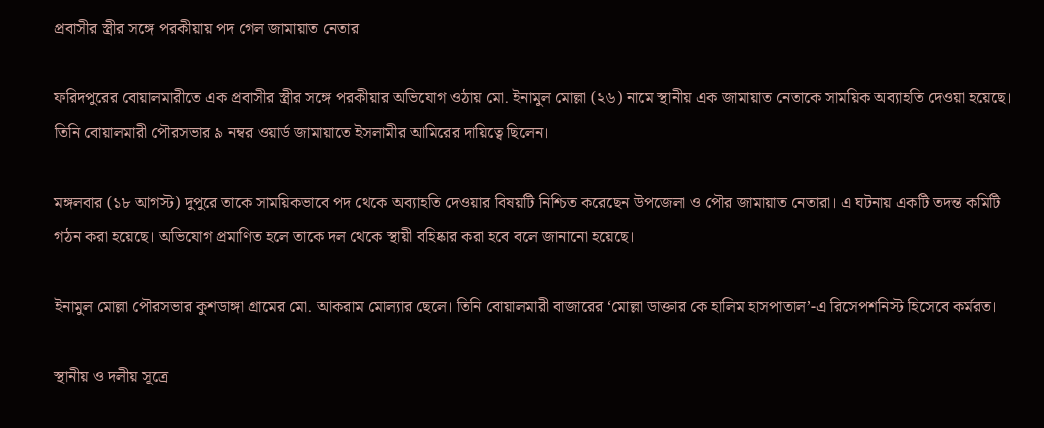প্রবাসীর স্ত্রীর সঙ্গে পরকীয়ায় পদ গেল জামায়াত নেতার

ফরিদপুরের বোয়ালমারীতে এক প্রবাসীর স্ত্রীর সঙ্গে পরকীয়ার অভিযোগ ওঠায় মো. ইনামুল মোল্লা (২৬) নামে স্থানীয় এক জামায়াত নেতাকে সাময়িক অব্যাহতি দেওয়া হয়েছে। তিনি বোয়ালমারী পৌরসভার ৯ নম্বর ওয়ার্ড জামায়াতে ইসলামীর আমিরের দায়িত্বে ছিলেন।

মঙ্গলবার (১৮ আগস্ট) দুপুরে তাকে সাময়িকভাবে পদ থেকে অব্যাহতি দেওয়ার বিষয়টি নিশ্চিত করেছেন উপজেলা ও পৌর জামায়াত নেতারা। এ ঘটনায় একটি তদন্ত কমিটি গঠন করা হয়েছে। অভিযোগ প্রমাণিত হলে তাকে দল থেকে স্থায়ী বহিষ্কার করা হবে বলে জানানো হয়েছে।

ইনামুল মোল্লা পৌরসভার কুশডাঙ্গা গ্রামের মো. আকরাম মোল্যার ছেলে। তিনি বোয়ালমারী বাজারের ‘মোল্লা ডাক্তার কে হালিম হাসপাতাল’-এ রিসেপশনিস্ট হিসেবে কর্মরত।

স্থানীয় ও দলীয় সূত্রে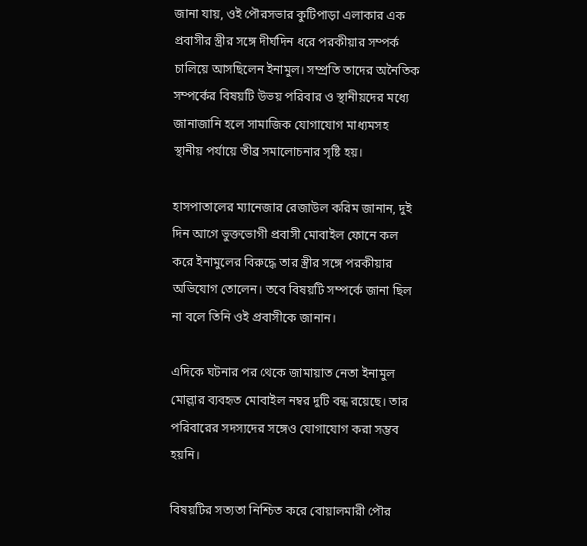জানা যায়, ওই পৌরসভার কুটিপাড়া এলাকার এক প্রবাসীর স্ত্রীর সঙ্গে দীর্ঘদিন ধরে পরকীয়ার সম্পর্ক চালিয়ে আসছিলেন ইনামুল। সম্প্রতি তাদের অনৈতিক সম্পর্কের বিষয়টি উভয় পরিবার ও স্থানীয়দের মধ্যে জানাজানি হলে সামাজিক যোগাযোগ মাধ্যমসহ স্থানীয় পর্যায়ে তীব্র সমালোচনার সৃষ্টি হয়।

হাসপাতালের ম্যানেজার রেজাউল করিম জানান, দুই দিন আগে ভুক্তভোগী প্রবাসী মোবাইল ফোনে কল করে ইনামুলের বিরুদ্ধে তার স্ত্রীর সঙ্গে পরকীয়ার অভিযোগ তোলেন। তবে বিষয়টি সম্পর্কে জানা ছিল না বলে তিনি ওই প্রবাসীকে জানান।

এদিকে ঘটনার পর থেকে জামায়াত নেতা ইনামুল মোল্লার ব্যবহৃত মোবাইল নম্বর দুটি বন্ধ রয়েছে। তার পরিবারের সদস্যদের সঙ্গেও যোগাযোগ করা সম্ভব হয়নি।

বিষয়টির সত্যতা নিশ্চিত করে বোয়ালমারী পৌর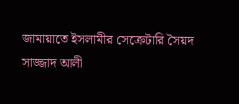জামায়াতে ইসলামীর সেক্রেটারি সৈয়দ সাজ্জাদ আলী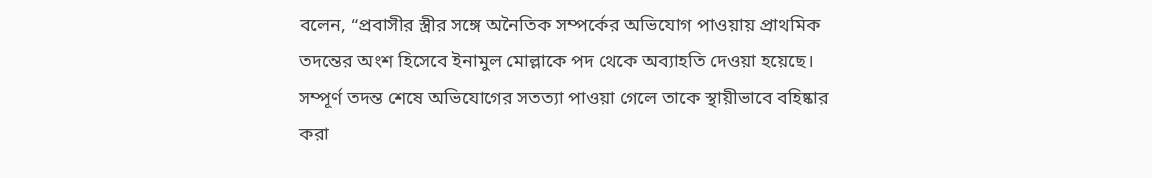বলেন, “প্রবাসীর স্ত্রীর সঙ্গে অনৈতিক সম্পর্কের অভিযোগ পাওয়ায় প্রাথমিক তদন্তের অংশ হিসেবে ইনামুল মোল্লাকে পদ থেকে অব্যাহতি দেওয়া হয়েছে। সম্পূর্ণ তদন্ত শেষে অভিযোগের সতত্যা পাওয়া গেলে তাকে স্থায়ীভাবে বহিষ্কার করা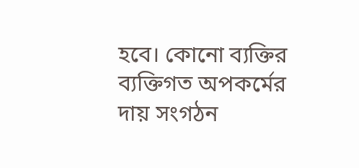হবে। কোনো ব্যক্তির ব্যক্তিগত অপকর্মের দায় সংগঠন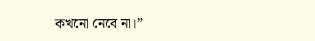কখনো নেবে না।”